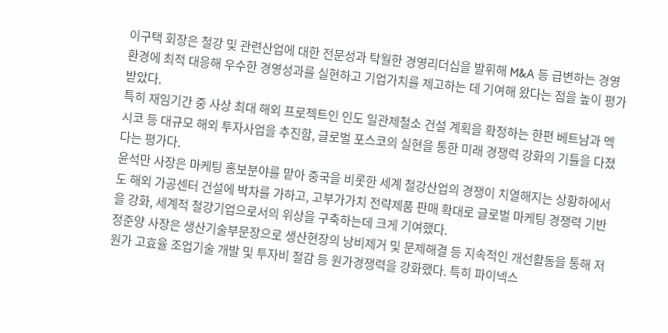이구택 회장은 철강 및 관련산업에 대한 전문성과 탁월한 경영리더십을 발휘해 M&A 등 급변하는 경영환경에 최적 대응해 우수한 경영성과를 실현하고 기업가치를 제고하는 데 기여해 왔다는 점을 높이 평가받았다.
특히 재임기간 중 사상 최대 해외 프로젝트인 인도 일관제철소 건설 계획을 확정하는 한편 베트남과 멕시코 등 대규모 해외 투자사업을 추진함, 글로벌 포스코의 실현을 통한 미래 경쟁력 강화의 기틀을 다졌다는 평가다.
윤석만 사장은 마케팅 홍보분야를 맡아 중국을 비롯한 세계 철강산업의 경쟁이 치열해지는 상황하에서도 해외 가공센터 건설에 박차를 가하고, 고부가가치 전략제품 판매 확대로 글로벌 마케팅 경쟁력 기반을 강화, 세계적 철강기업으로서의 위상을 구축하는데 크게 기여했다.
정준양 사장은 생산기술부문장으로 생산현장의 낭비제거 및 문제해결 등 지속적인 개선활동을 통해 저원가 고효율 조업기술 개발 및 투자비 절감 등 원가경쟁력을 강화했다. 특히 파이넥스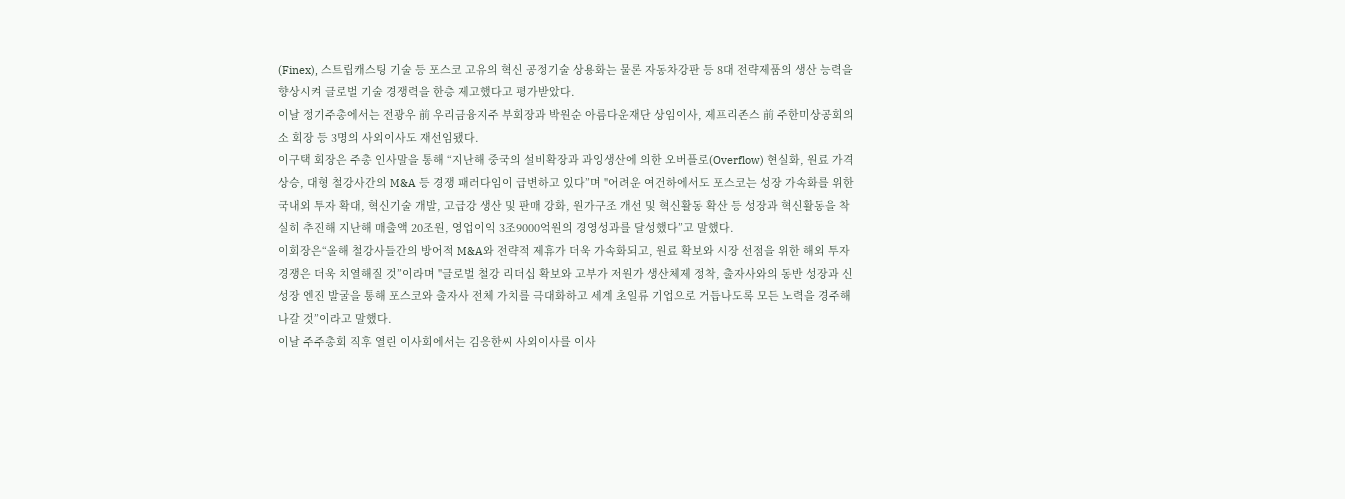(Finex), 스트립캐스팅 기술 등 포스코 고유의 혁신 공정기술 상용화는 물론 자동차강판 등 8대 전략제품의 생산 능력을 향상시켜 글로벌 기술 경쟁력을 한층 제고했다고 평가받았다.
이날 정기주총에서는 전광우 前 우리금융지주 부회장과 박원순 아름다운재단 상임이사, 제프리존스 前 주한미상공회의소 회장 등 3명의 사외이사도 재선임됐다.
이구택 회장은 주총 인사말을 통해 “지난해 중국의 설비확장과 과잉생산에 의한 오버플로(Overflow) 현실화, 원료 가격 상승, 대형 철강사간의 M&A 등 경쟁 패러다임이 급변하고 있다”며 "어려운 여건하에서도 포스코는 성장 가속화를 위한 국내외 투자 확대, 혁신기술 개발, 고급강 생산 및 판매 강화, 원가구조 개선 및 혁신활동 확산 등 성장과 혁신활동을 착실히 추진해 지난해 매출액 20조원, 영업이익 3조9000억원의 경영성과를 달성했다”고 말했다.
이회장은“올해 철강사들간의 방어적 M&A와 전략적 제휴가 더욱 가속화되고, 원료 확보와 시장 선점을 위한 해외 투자 경쟁은 더욱 치열해질 것”이라며 "글로벌 철강 리더십 확보와 고부가 저원가 생산체제 정착, 출자사와의 동반 성장과 신성장 엔진 발굴을 통해 포스코와 출자사 전체 가치를 극대화하고 세계 초일류 기업으로 거듭나도록 모든 노력을 경주해 나갈 것”이라고 말했다.
이날 주주총회 직후 열린 이사회에서는 김응한씨 사외이사를 이사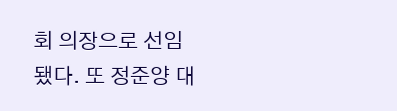회 의장으로 선임됐다. 또 정준양 대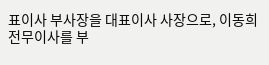표이사 부사장을 대표이사 사장으로, 이동희 전무이사를 부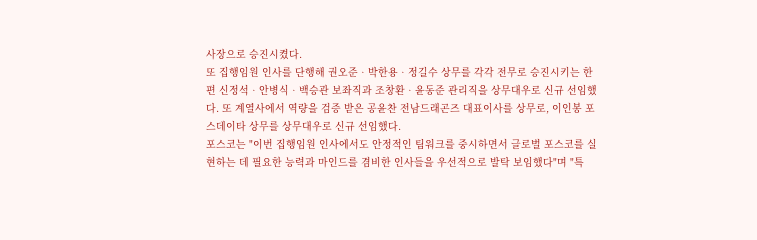사장으로 승진시켰다.
또 집행임원 인사를 단행해 권오준ᆞ박한용ᆞ정길수 상무를 각각 전무로 승진시키는 한편 신정석ᆞ안병식ᆞ백승관 보좌직과 조창환ᆞ윤동준 관리직을 상무대우로 신규 선임했다. 또 계열사에서 역량을 검증 받은 공윤찬 전남드래곤즈 대표이사를 상무로, 이인봉 포스데이타 상무를 상무대우로 신규 선임했다.
포스코는 "이번 집행임원 인사에서도 안정적인 팀워크를 중시하면서 글로벌 포스코를 실현하는 데 필요한 능력과 마인드를 겸비한 인사들을 우선적으로 발탁 보임했다"며 "특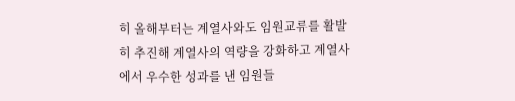히 올해부터는 계열사와도 임원교류를 활발히 추진해 계열사의 역량을 강화하고 계열사에서 우수한 성과를 낸 임원들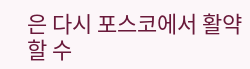은 다시 포스코에서 활약할 수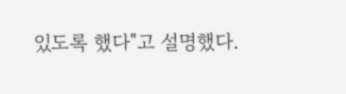있도록 했다"고 설명했다.